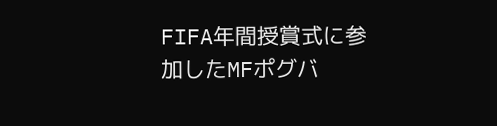FIFA年間授賞式に参加したMFポグバ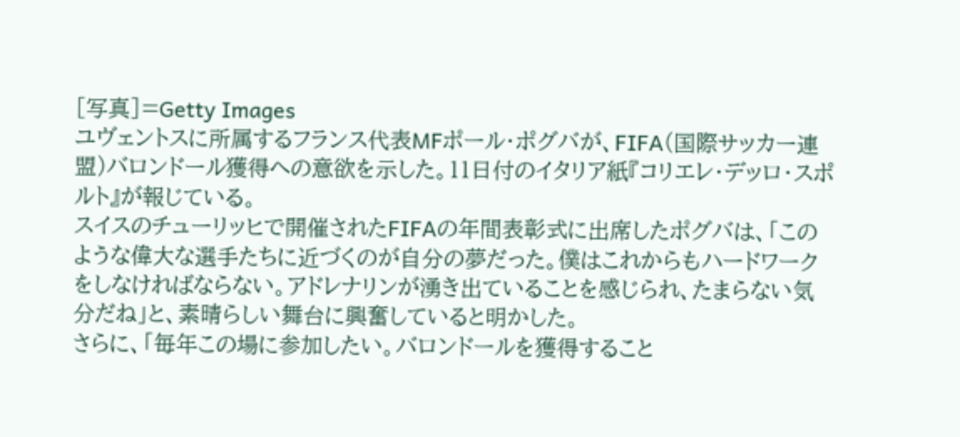[写真]=Getty Images
ユヴェントスに所属するフランス代表MFポール・ポグバが、FIFA(国際サッカー連盟)バロンドール獲得への意欲を示した。11日付のイタリア紙『コリエレ・デッロ・スポルト』が報じている。
スイスのチューリッヒで開催されたFIFAの年間表彰式に出席したポグバは、「このような偉大な選手たちに近づくのが自分の夢だった。僕はこれからもハードワークをしなければならない。アドレナリンが湧き出ていることを感じられ、たまらない気分だね」と、素晴らしい舞台に興奮していると明かした。
さらに、「毎年この場に参加したい。バロンドールを獲得すること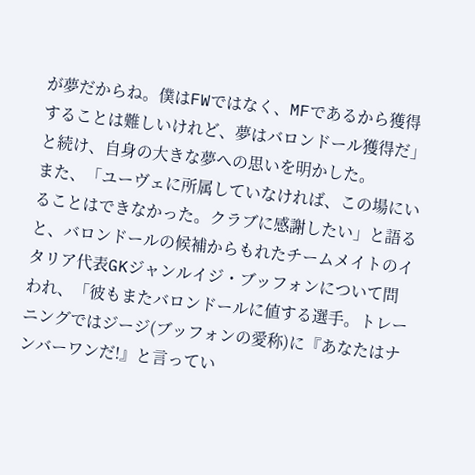が夢だからね。僕はFWではなく、MFであるから獲得することは難しいけれど、夢はバロンドール獲得だ」と続け、自身の大きな夢への思いを明かした。
また、「ユーヴェに所属していなければ、この場にいることはできなかった。クラブに感謝したい」と語ると、バロンドールの候補からもれたチームメイトのイタリア代表GKジャンルイジ・ブッフォンについて問われ、「彼もまたバロンドールに値する選手。トレーニングではジージ(ブッフォンの愛称)に『あなたはナンバーワンだ!』と言ってい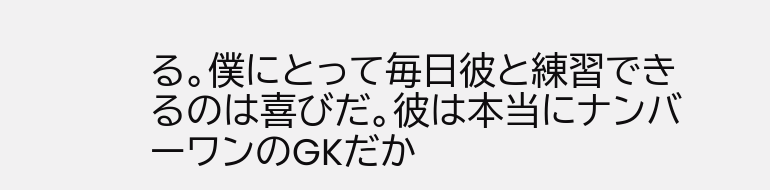る。僕にとって毎日彼と練習できるのは喜びだ。彼は本当にナンバーワンのGKだか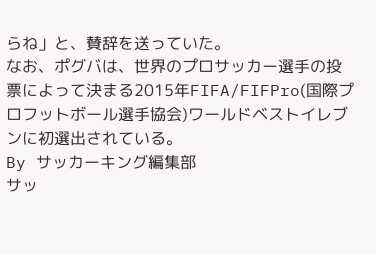らね」と、賛辞を送っていた。
なお、ポグバは、世界のプロサッカー選手の投票によって決まる2015年FIFA/FIFPro(国際プロフットボール選手協会)ワールドベストイレブンに初選出されている。
By サッカーキング編集部
サッ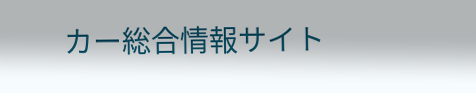カー総合情報サイト